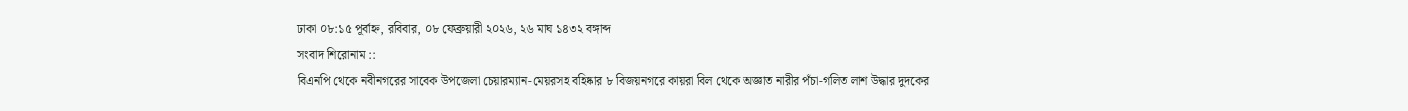ঢাকা ০৮:১৫ পূর্বাহ্ন, রবিবার, ০৮ ফেব্রুয়ারী ২০২৬, ২৬ মাঘ ১৪৩২ বঙ্গাব্দ
সংবাদ শিরোনাম ::
বিএনপি থেকে নবীনগরের সাবেক উপজেলা চেয়ারম্যান-মেয়রসহ বহিষ্কার ৮ বিজয়নগরে কায়রা বিল থেকে অজ্ঞাত নারীর পঁচা-গলিত লাশ উদ্ধার দুদকের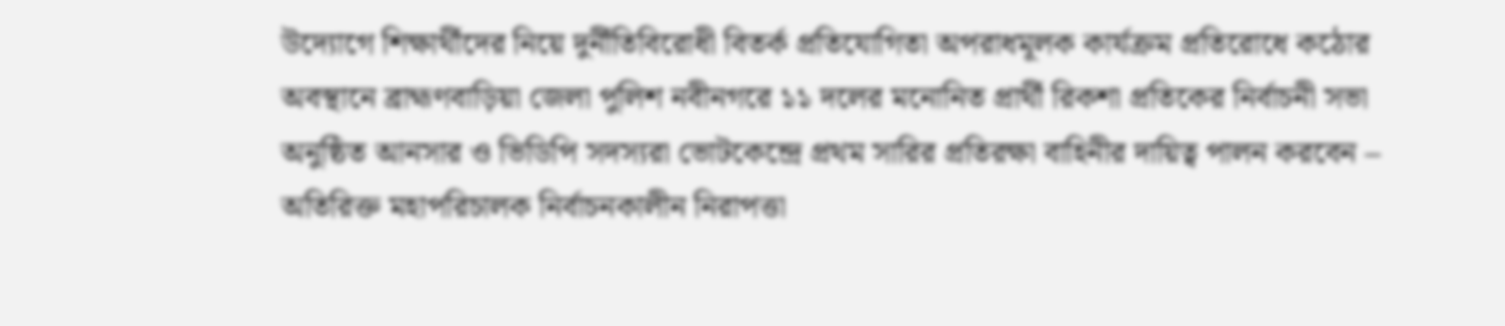উদ্যোগে শিক্ষার্থীদের নিয়ে দুর্নীতিবিরোধী বিতর্ক প্রতিযোগিতা অপরাধমূলক কার্যক্রম প্রতিরোধে কঠোর অবস্থানে ব্রাহ্মণবাড়িয়া জেলা পুলিশ নবীনগরে ১১ দলের মনোনিত প্রার্থী রিকশা প্রতিকের নির্বাচনী সভা অনুষ্ঠিত আনসার ও ভিডিপি সদস্যরা ভোটকেন্দ্রে প্রথম সারির প্রতিরক্ষা বাহিনীর দায়িত্ব পালন করবেন – অতিরিক্ত মহাপরিচালক নির্বাচনকালীন নিরাপত্তা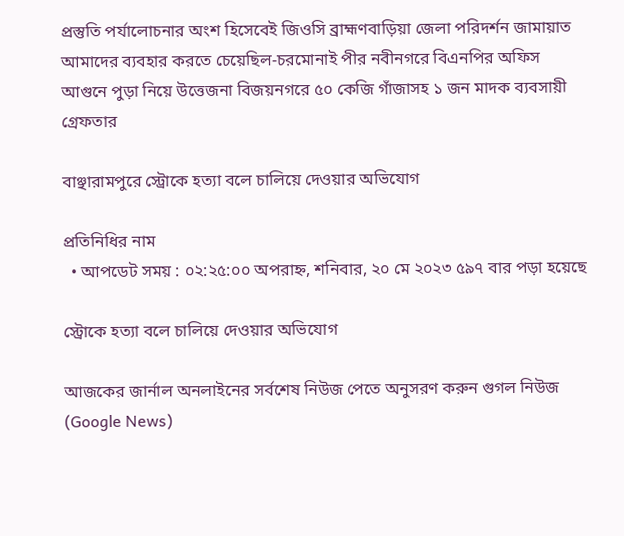প্রস্তুতি পর্যালোচনার অংশ হিসেবেই জিওসি ব্রাহ্মণবাড়িয়া জেলা পরিদর্শন জামায়াত আমাদের ব্যবহার করতে চেয়েছিল-চরমোনাই পীর নবীনগরে বিএনপির অফিস আগুনে পুড়া নিয়ে উত্তেজনা বিজয়নগরে ৫০ কেজি গাঁজাসহ ১ জন মাদক ব্যবসায়ী গ্রেফতার

বাঞ্ছারামপুরে স্ট্রোকে হত্যা বলে চালিয়ে দেওয়ার অভিযোগ

প্রতিনিধির নাম
  • আপডেট সময় : ০২:২৫:০০ অপরাহ্ন, শনিবার, ২০ মে ২০২৩ ৫৯৭ বার পড়া হয়েছে

স্ট্রোকে হত্যা বলে চালিয়ে দেওয়ার অভিযোগ

আজকের জার্নাল অনলাইনের সর্বশেষ নিউজ পেতে অনুসরণ করুন গুগল নিউজ (Google News)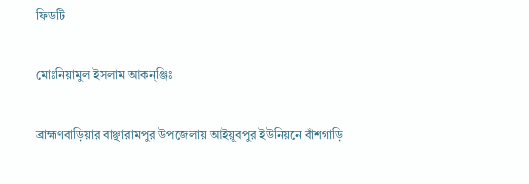ফিডটি

মোঃনিয়ামুল ইসলাম আকন্ঞ্জিঃ

ব্রাহ্মণবাড়িয়ার বাঞ্ছারামপুর উপজেলায় আইয়ূবপুর ইউনিয়নে বাঁশগাড়ি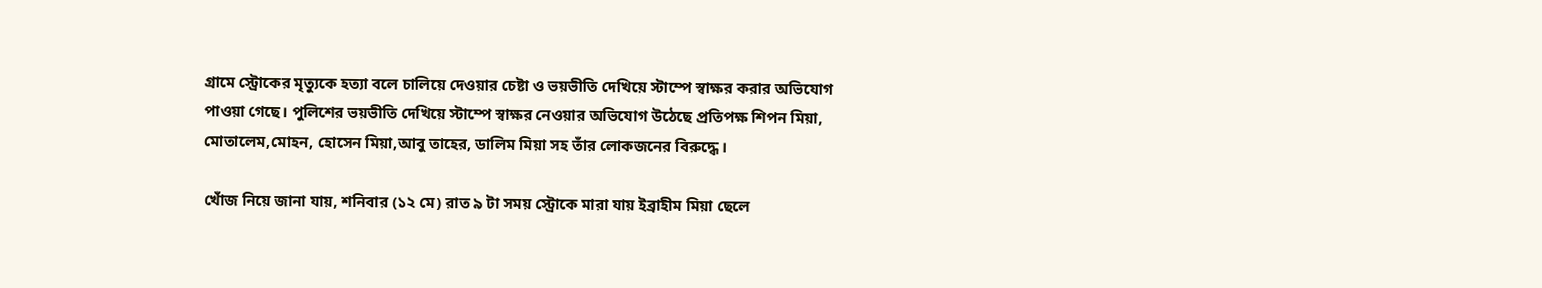গ্রামে স্ট্রোকের মৃত্যুকে হত্যা বলে চালিয়ে দেওয়ার চেষ্টা ও ভয়ভীতি দেখিয়ে স্টাম্পে স্বাক্ষর করার অভিযোগ পাওয়া গেছে। পুলিশের ভয়ভীতি দেখিয়ে স্টাম্পে স্বাক্ষর নেওয়ার অভিযোগ উঠেছে প্রতিপক্ষ শিপন মিয়া, মোতালেম,মোহন, হোসেন মিয়া,আবু তাহের, ডালিম মিয়া সহ তাঁর লোকজনের বিরুদ্ধে।

খোঁজ নিয়ে জানা যায়, শনিবার (১২ মে) রাত ৯ টা সময় স্ট্রোকে মারা যায় ইব্রাহীম মিয়া ছেলে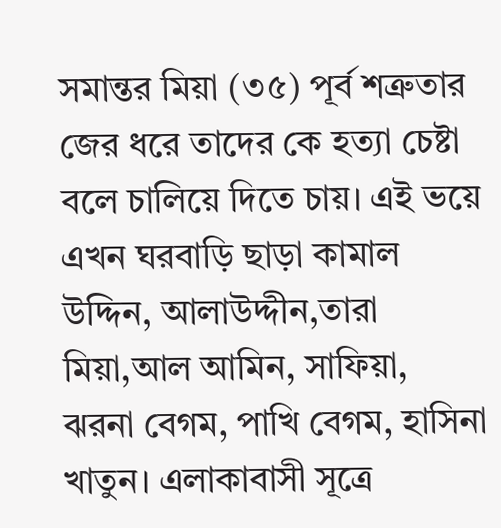সমান্তর মিয়া (৩৫) পূর্ব শত্রুতার জের ধরে তাদের কে হত্যা চেষ্টা বলে চালিয়ে দিতে চায়। এই ভয়ে এখন ঘরবাড়ি ছাড়া কামাল উদ্দিন, আলাউদ্দীন,তারা মিয়া,আল আমিন, সাফিয়া, ঝরনা বেগম, পাখি বেগম, হাসিনা খাতুন। এলাকাবাসী সূত্রে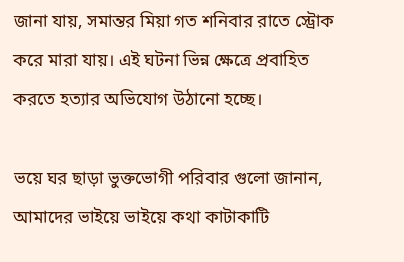জানা যায়, সমান্তর মিয়া গত শনিবার রাতে স্ট্রোক করে মারা যায়। এই ঘটনা ভিন্ন ক্ষেত্রে প্রবাহিত করতে হত্যার অভিযোগ উঠানো হচ্ছে।

ভয়ে ঘর ছাড়া ভুক্তভোগী পরিবার গুলো জানান, আমাদের ভাইয়ে ভাইয়ে কথা কাটাকাটি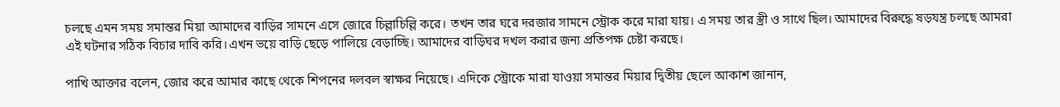চলছে এমন সময় সমান্তর মিয়া আমাদের বাড়ির সামনে এসে জোরে চিল্লাচিল্লি করে। তখন তার ঘরে দরজার সামনে স্ট্রোক করে মারা যায়। এ সময় তার স্ত্রী ও সাথে ছিল। আমাদের বিরুদ্ধে ষড়যন্ত্র চলছে আমরা এই ঘটনার সঠিক বিচার দাবি করি।এখন ভয়ে বাড়ি ছেড়ে পালিয়ে বেড়াচ্ছি। আমাদের বাড়িঘর দখল করার জন্য প্রতিপক্ষ চেষ্টা করছে।

পাখি আক্তার বলেন, জোর করে আমার কাছে থেকে শিপনের দলবল স্বাক্ষর নিয়েছে। এদিকে স্ট্রোকে মারা যাওয়া সমান্তর মিয়ার দ্বিতীয় ছেলে আকাশ জানান,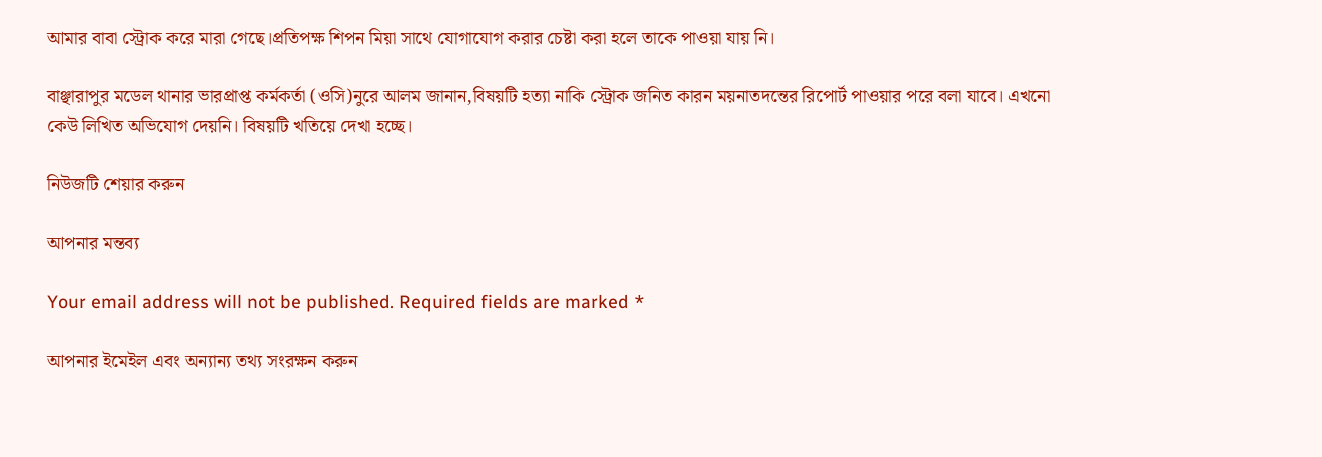আমার বাবা স্ট্রোক করে মারা গেছে।প্রতিপক্ষ শিপন মিয়া সাথে যোগাযোগ করার চেষ্টা করা হলে তাকে পাওয়া যায় নি।

বাঞ্ছারাপুর মডেল থানার ভারপ্রাপ্ত কর্মকর্তা (ওসি)নুরে আলম জানান,বিষয়টি হত্যা নাকি স্ট্রোক জনিত কারন ময়নাতদন্তের রিপোর্ট পাওয়ার পরে বলা যাবে। এখনো কেউ লিখিত অভিযোগ দেয়নি। বিষয়টি খতিয়ে দেখা হচ্ছে।

নিউজটি শেয়ার করুন

আপনার মন্তব্য

Your email address will not be published. Required fields are marked *

আপনার ইমেইল এবং অন্যান্য তথ্য সংরক্ষন করুন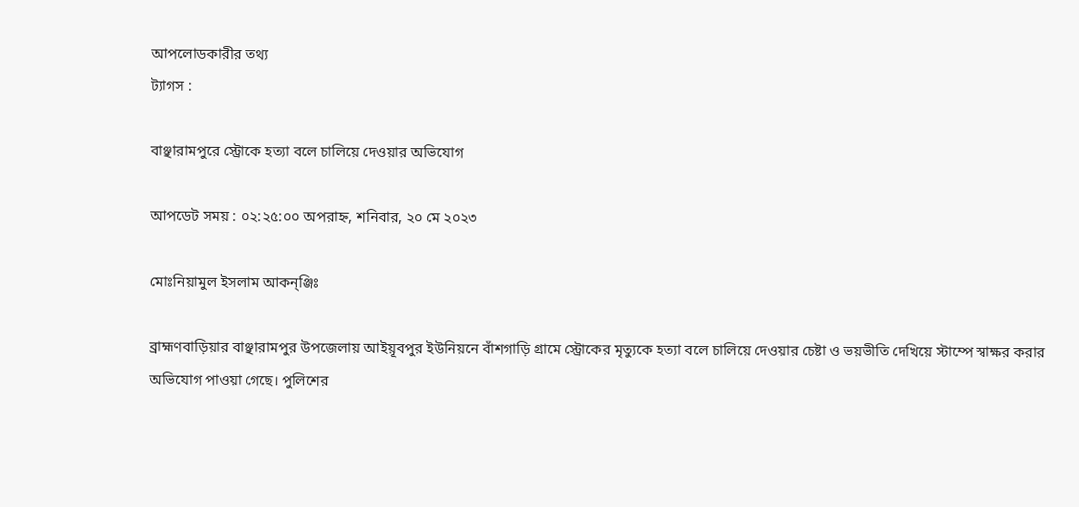আপলোডকারীর তথ্য
ট্যাগস :

বাঞ্ছারামপুরে স্ট্রোকে হত্যা বলে চালিয়ে দেওয়ার অভিযোগ

আপডেট সময় : ০২:২৫:০০ অপরাহ্ন, শনিবার, ২০ মে ২০২৩

মোঃনিয়ামুল ইসলাম আকন্ঞ্জিঃ

ব্রাহ্মণবাড়িয়ার বাঞ্ছারামপুর উপজেলায় আইয়ূবপুর ইউনিয়নে বাঁশগাড়ি গ্রামে স্ট্রোকের মৃত্যুকে হত্যা বলে চালিয়ে দেওয়ার চেষ্টা ও ভয়ভীতি দেখিয়ে স্টাম্পে স্বাক্ষর করার অভিযোগ পাওয়া গেছে। পুলিশের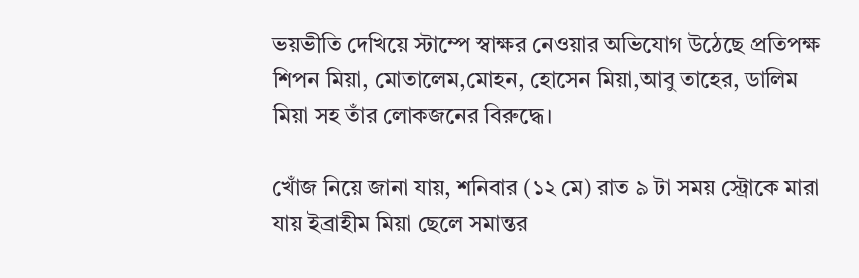ভয়ভীতি দেখিয়ে স্টাম্পে স্বাক্ষর নেওয়ার অভিযোগ উঠেছে প্রতিপক্ষ শিপন মিয়া, মোতালেম,মোহন, হোসেন মিয়া,আবু তাহের, ডালিম মিয়া সহ তাঁর লোকজনের বিরুদ্ধে।

খোঁজ নিয়ে জানা যায়, শনিবার (১২ মে) রাত ৯ টা সময় স্ট্রোকে মারা যায় ইব্রাহীম মিয়া ছেলে সমান্তর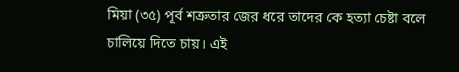মিয়া (৩৫) পূর্ব শত্রুতার জের ধরে তাদের কে হত্যা চেষ্টা বলে চালিয়ে দিতে চায়। এই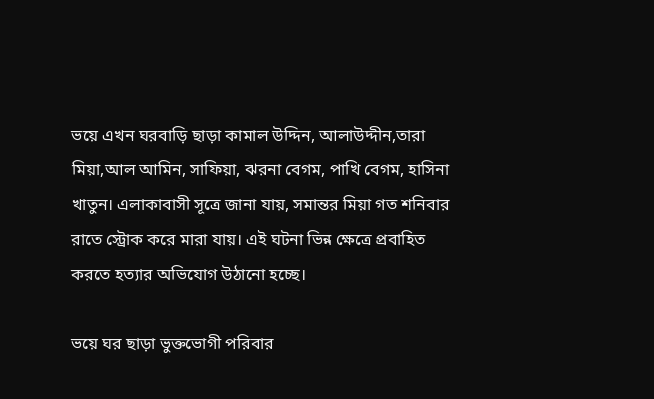ভয়ে এখন ঘরবাড়ি ছাড়া কামাল উদ্দিন, আলাউদ্দীন,তারা মিয়া,আল আমিন, সাফিয়া, ঝরনা বেগম, পাখি বেগম, হাসিনা খাতুন। এলাকাবাসী সূত্রে জানা যায়, সমান্তর মিয়া গত শনিবার রাতে স্ট্রোক করে মারা যায়। এই ঘটনা ভিন্ন ক্ষেত্রে প্রবাহিত করতে হত্যার অভিযোগ উঠানো হচ্ছে।

ভয়ে ঘর ছাড়া ভুক্তভোগী পরিবার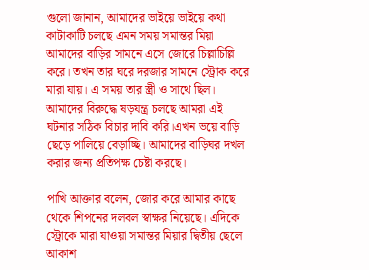গুলো জানান, আমাদের ভাইয়ে ভাইয়ে কথা কাটাকাটি চলছে এমন সময় সমান্তর মিয়া আমাদের বাড়ির সামনে এসে জোরে চিল্লাচিল্লি করে। তখন তার ঘরে দরজার সামনে স্ট্রোক করে মারা যায়। এ সময় তার স্ত্রী ও সাথে ছিল। আমাদের বিরুদ্ধে ষড়যন্ত্র চলছে আমরা এই ঘটনার সঠিক বিচার দাবি করি।এখন ভয়ে বাড়ি ছেড়ে পালিয়ে বেড়াচ্ছি। আমাদের বাড়িঘর দখল করার জন্য প্রতিপক্ষ চেষ্টা করছে।

পাখি আক্তার বলেন, জোর করে আমার কাছে থেকে শিপনের দলবল স্বাক্ষর নিয়েছে। এদিকে স্ট্রোকে মারা যাওয়া সমান্তর মিয়ার দ্বিতীয় ছেলে আকাশ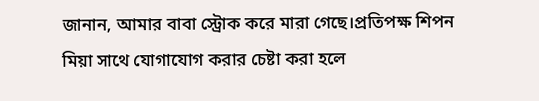জানান, আমার বাবা স্ট্রোক করে মারা গেছে।প্রতিপক্ষ শিপন মিয়া সাথে যোগাযোগ করার চেষ্টা করা হলে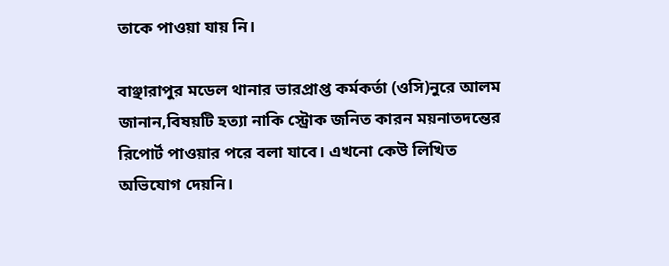তাকে পাওয়া যায় নি।

বাঞ্ছারাপুর মডেল থানার ভারপ্রাপ্ত কর্মকর্তা (ওসি)নুরে আলম জানান,বিষয়টি হত্যা নাকি স্ট্রোক জনিত কারন ময়নাতদন্তের রিপোর্ট পাওয়ার পরে বলা যাবে। এখনো কেউ লিখিত অভিযোগ দেয়নি।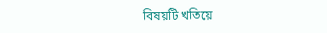বিষয়টি খতিয়ে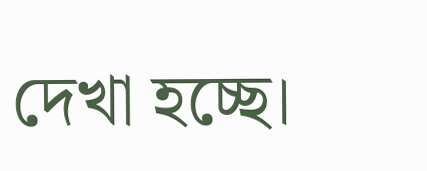দেখা হচ্ছে।